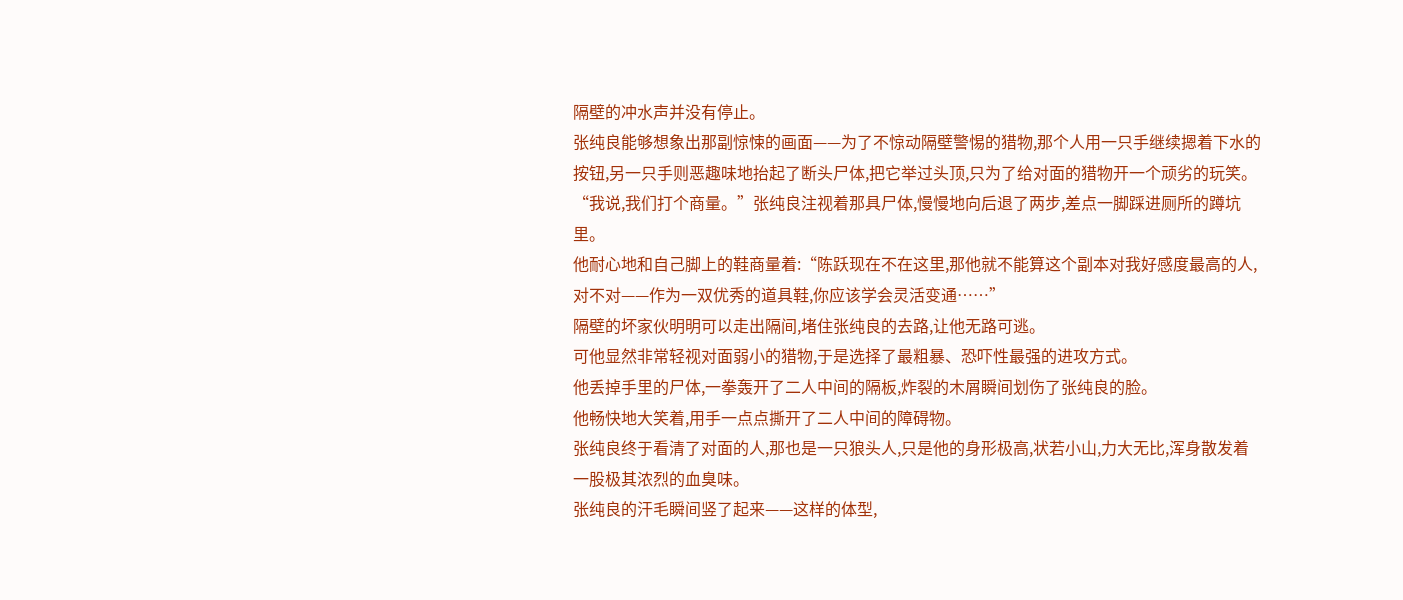隔壁的冲水声并没有停止。
张纯良能够想象出那副惊悚的画面——为了不惊动隔壁警惕的猎物,那个人用一只手继续摁着下水的按钮,另一只手则恶趣味地抬起了断头尸体,把它举过头顶,只为了给对面的猎物开一个顽劣的玩笑。
“我说,我们打个商量。”张纯良注视着那具尸体,慢慢地向后退了两步,差点一脚踩进厕所的蹲坑里。
他耐心地和自己脚上的鞋商量着:“陈跃现在不在这里,那他就不能算这个副本对我好感度最高的人,对不对——作为一双优秀的道具鞋,你应该学会灵活变通……”
隔壁的坏家伙明明可以走出隔间,堵住张纯良的去路,让他无路可逃。
可他显然非常轻视对面弱小的猎物,于是选择了最粗暴、恐吓性最强的进攻方式。
他丢掉手里的尸体,一拳轰开了二人中间的隔板,炸裂的木屑瞬间划伤了张纯良的脸。
他畅快地大笑着,用手一点点撕开了二人中间的障碍物。
张纯良终于看清了对面的人,那也是一只狼头人,只是他的身形极高,状若小山,力大无比,浑身散发着一股极其浓烈的血臭味。
张纯良的汗毛瞬间竖了起来——这样的体型,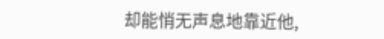却能悄无声息地靠近他,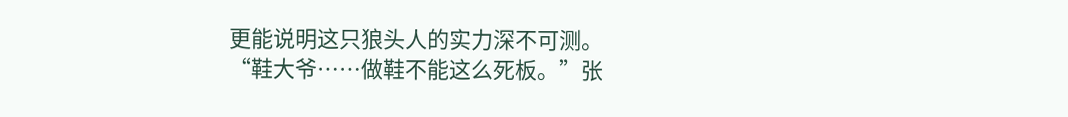更能说明这只狼头人的实力深不可测。
“鞋大爷……做鞋不能这么死板。”张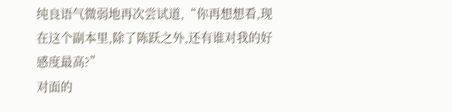纯良语气微弱地再次尝试道,“你再想想看,现在这个副本里,除了陈跃之外,还有谁对我的好感度最高?”
对面的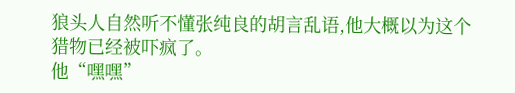狼头人自然听不懂张纯良的胡言乱语,他大概以为这个猎物已经被吓疯了。
他“嘿嘿”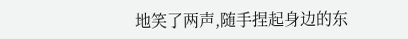地笑了两声,随手捏起身边的东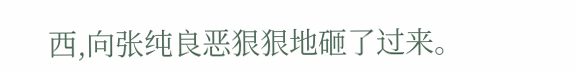西,向张纯良恶狠狠地砸了过来。